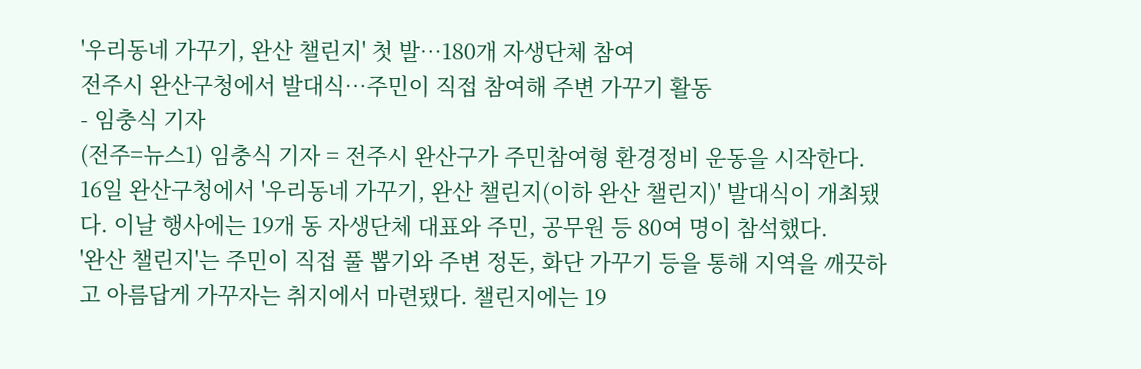'우리동네 가꾸기, 완산 챌린지' 첫 발…180개 자생단체 참여
전주시 완산구청에서 발대식…주민이 직접 참여해 주변 가꾸기 활동
- 임충식 기자
(전주=뉴스1) 임충식 기자 = 전주시 완산구가 주민참여형 환경정비 운동을 시작한다.
16일 완산구청에서 '우리동네 가꾸기, 완산 챌린지(이하 완산 챌린지)' 발대식이 개최됐다. 이날 행사에는 19개 동 자생단체 대표와 주민, 공무원 등 80여 명이 참석했다.
'완산 챌린지'는 주민이 직접 풀 뽑기와 주변 정돈, 화단 가꾸기 등을 통해 지역을 깨끗하고 아름답게 가꾸자는 취지에서 마련됐다. 챌린지에는 19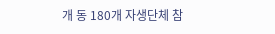개 동 180개 자생단체 참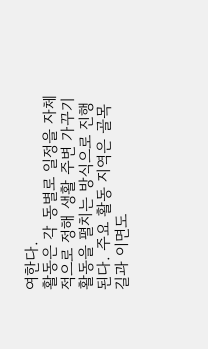여한다.
활동은 각 동별로 일정을 자체적으로 정해 생활 주변 가꾸기 활동을 펼치는 방식으로 진행된다. 주요 활동 지역은 골목길과 이면도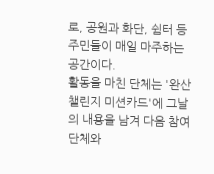로, 공원과 화단, 쉼터 등 주민들이 매일 마주하는 공간이다.
활동을 마친 단체는 '완산 챌린지 미션카드'에 그날의 내용을 남겨 다음 참여단체와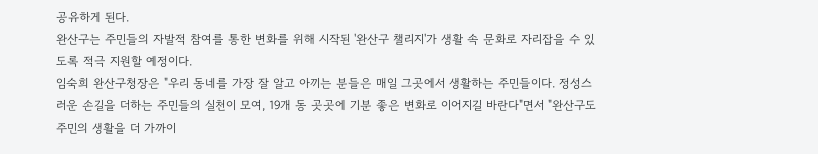공유하게 된다.
완산구는 주민들의 자발적 참여를 통한 변화를 위해 시작된 '완산구 챌리지'가 생활 속 문화로 자리잡을 수 있도록 적극 지원할 예정이다.
임숙희 완산구청장은 "우리 동네를 가장 잘 알고 아끼는 분들은 매일 그곳에서 생활하는 주민들이다. 정성스러운 손길을 더하는 주민들의 실천이 모여, 19개 동 곳곳에 기분 좋은 변화로 이어지길 바란다"면서 "완산구도 주민의 생활을 더 가까이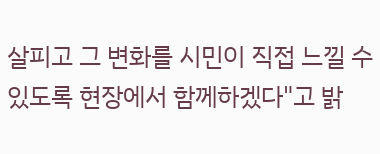살피고 그 변화를 시민이 직접 느낄 수 있도록 현장에서 함께하겠다"고 밝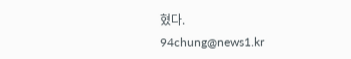혔다.
94chung@news1.kr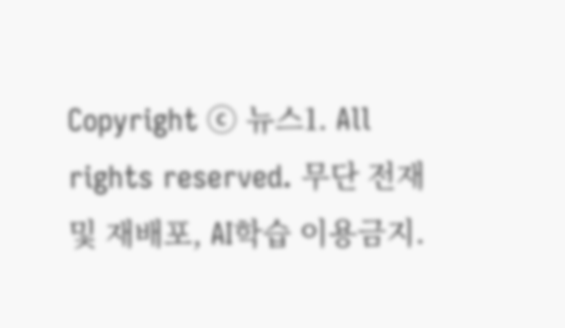Copyright ⓒ 뉴스1. All rights reserved. 무단 전재 및 재배포, AI학습 이용금지.